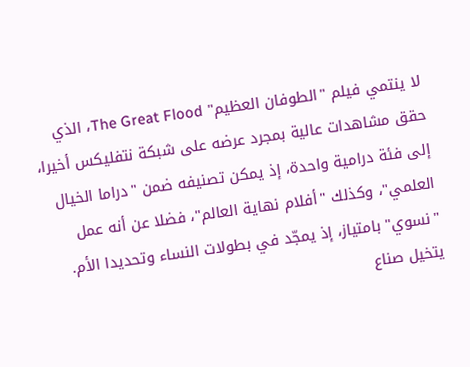لا ينتمي فيلم "الطوفان العظيم" The Great Flood، الذي حقق مشاهدات عالية بمجرد عرضه على شبكة نتفليكس أخيرا، إلى فئة درامية واحدة، إذ يمكن تصنيفه ضمن "دراما الخيال العلمي"، وكذلك "أفلام نهاية العالم"، فضلا عن أنه عمل "نسوي" بامتياز، إذ يمجّد في بطولات النساء وتحديدا الأم.
يتخيل صناع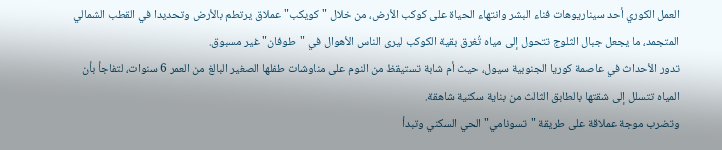العمل الكوري أحد سيناريوهات فناء البشر وانتهاء الحياة على كوكب الأرض، من خلال "كويكب" عملاق يرتطم بالأرض وتحديدا في القطب الشمالي المتجمد، ما يجعل جبال الثلوج تتحول إلى مياه تُغرق بقية الكوكب ليرى الناس الأهوال في "طوفان" غير مسبوق.
تدور الأحداث في عاصمة كوريا الجنوبية سيول، حيث أم شابة تستيقظ من النوم على مناوشات طفلها الصغير البالغ من العمر 6 سنوات، لتفاجأ بأن المياه تتسلل إلى شقتها بالطابق الثالث من بناية سكنية شاهقة.
وتضرب موجة عملاقة على طريقة "تسونامي" الحي السكني وتبدأ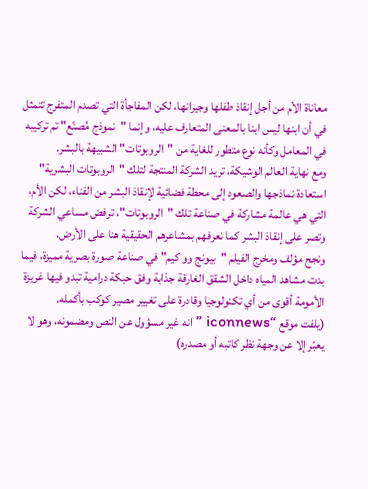معاناة الأم من أجل إنقاذ طفلها وجيرانها، لكن المفاجأة التي تصدم المتفرج تتمثل في أن ابنها ليس ابنا بالمعنى المتعارف عليه، وإنما "نموذج مُصنّع" تم تركيبه في المعامل وكأنه نوع متطور للغاية من "الروبوتات" الشبيهة بالبشر.
ومع نهاية العالم الوشيكة، تريد الشركة المنتجة لتلك "الروبوتات البشرية" استعادة نماذجها والصعود إلى محطة فضائية لإنقاذ البشر من الفناء، لكن الأم، التي هي عالمة مشاركة في صناعة تلك "الروبوتات"، ترفض مساعي الشركة وتصر على إنقاذ البشر كما نعرفهم بمشاعرهم الحقيقية هنا على الأرض.
ونجح مؤلف ومخرج الفيلم "بيونج وو كيم" في صناعة صورة بصرية مميزة، فيما بدت مشاهد المياه داخل الشقق الغارقة جذابة وفق حبكة درامية تبدو فيها غريزة الأمومة أقوى من أي تكنولوجيا وقادرة على تغيير مصير كوكب بأكمله.
(يلفت موقع “iconnews ” انه غير مسؤول عن النص ومضمونه، وهو لا يعبّر إلا عن وجهة نظر كاتبه أو مصدره)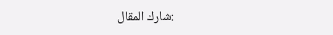:شارك المقال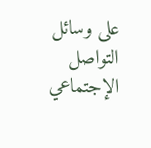على وسائل التواصل الإجتماعي